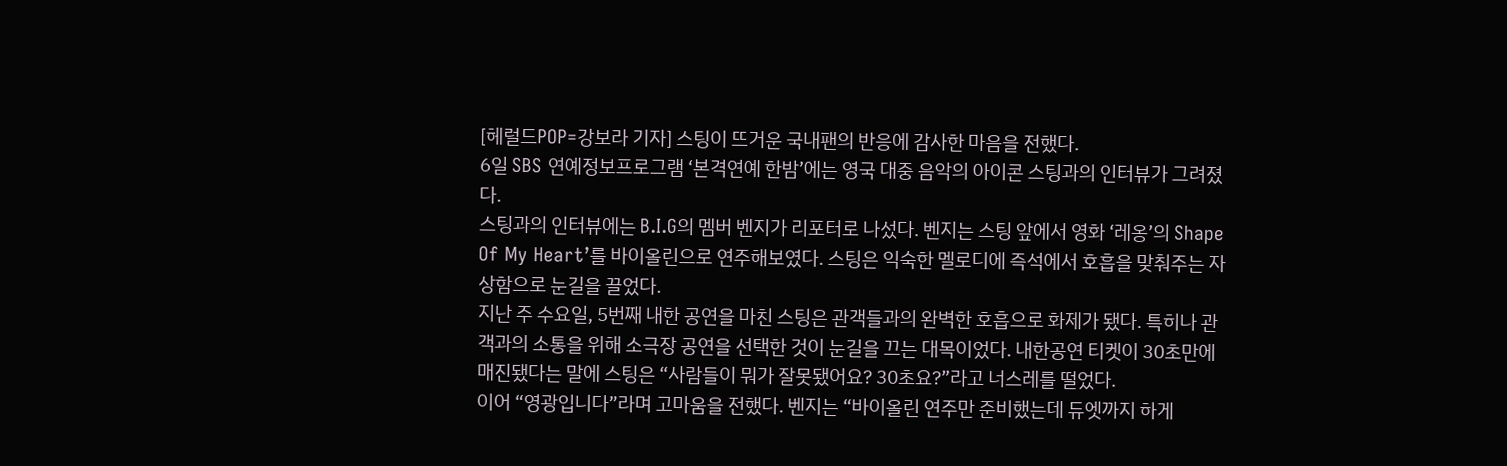[헤럴드POP=강보라 기자] 스팅이 뜨거운 국내팬의 반응에 감사한 마음을 전했다.
6일 SBS 연예정보프로그램 ‘본격연예 한밤’에는 영국 대중 음악의 아이콘 스팅과의 인터뷰가 그려졌다.
스팅과의 인터뷰에는 B.I.G의 멤버 벤지가 리포터로 나섰다. 벤지는 스팅 앞에서 영화 ‘레옹’의 Shape Of My Heart’를 바이올린으로 연주해보였다. 스팅은 익숙한 멜로디에 즉석에서 호흡을 맞춰주는 자상함으로 눈길을 끌었다.
지난 주 수요일, 5번째 내한 공연을 마친 스팅은 관객들과의 완벽한 호흡으로 화제가 됐다. 특히나 관객과의 소통을 위해 소극장 공연을 선택한 것이 눈길을 끄는 대목이었다. 내한공연 티켓이 30초만에 매진됐다는 말에 스팅은 “사람들이 뭐가 잘못됐어요? 30초요?”라고 너스레를 떨었다.
이어 “영광입니다”라며 고마움을 전했다. 벤지는 “바이올린 연주만 준비했는데 듀엣까지 하게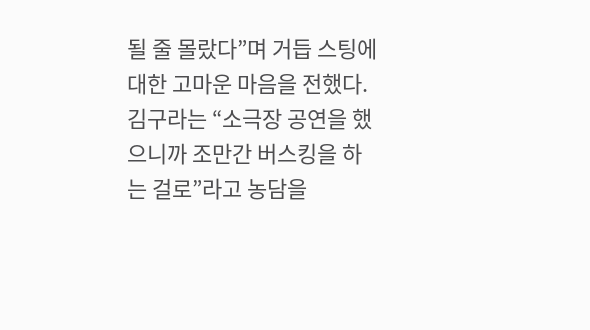될 줄 몰랐다”며 거듭 스팅에 대한 고마운 마음을 전했다. 김구라는 “소극장 공연을 했으니까 조만간 버스킹을 하는 걸로”라고 농담을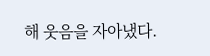해 웃음을 자아냈다.